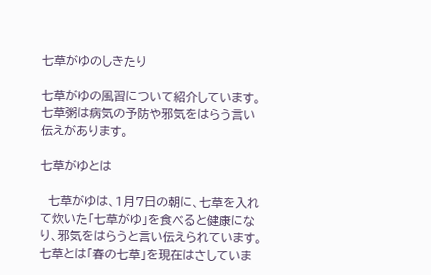七草がゆのしきたり

七草がゆの風習について紹介しています。七草粥は病気の予防や邪気をはらう言い伝えがあります。

七草がゆとは

  七草がゆは、1月7日の朝に、七草を入れて炊いた「七草がゆ」を食べると健康になり、邪気をはらうと言い伝えられています。七草とは「春の七草」を現在はさしていま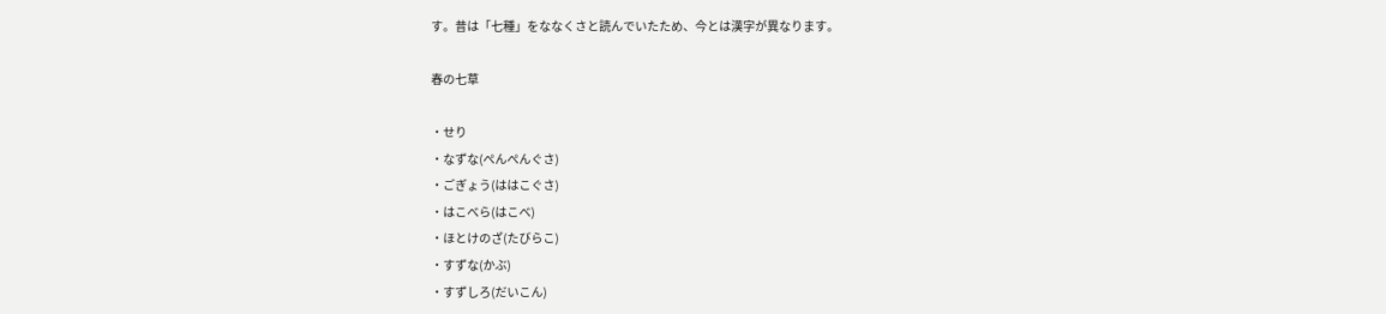す。昔は「七種」をななくさと読んでいたため、今とは漢字が異なります。

春の七草

・せり
・なずな(ぺんぺんぐさ)
・ごぎょう(ははこぐさ)
・はこべら(はこべ)
・ほとけのざ(たびらこ)
・すずな(かぶ)
・すずしろ(だいこん)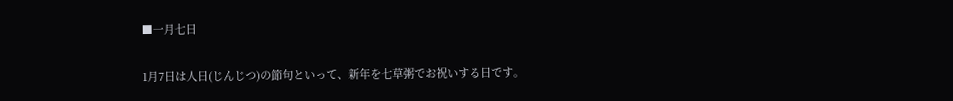■一月七日

1月7日は人日(じんじつ)の節句といって、新年を七草粥でお祝いする日です。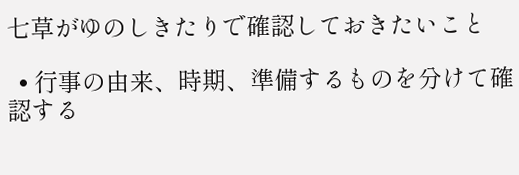七草がゆのしきたりで確認しておきたいこと

  • 行事の由来、時期、準備するものを分けて確認する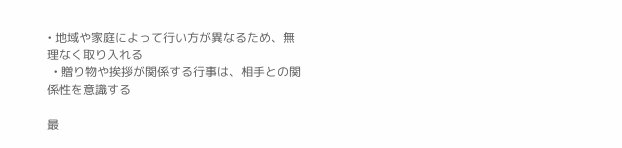• 地域や家庭によって行い方が異なるため、無理なく取り入れる
  • 贈り物や挨拶が関係する行事は、相手との関係性を意識する

最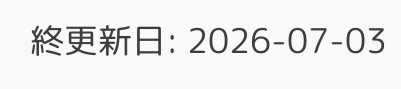終更新日: 2026-07-03